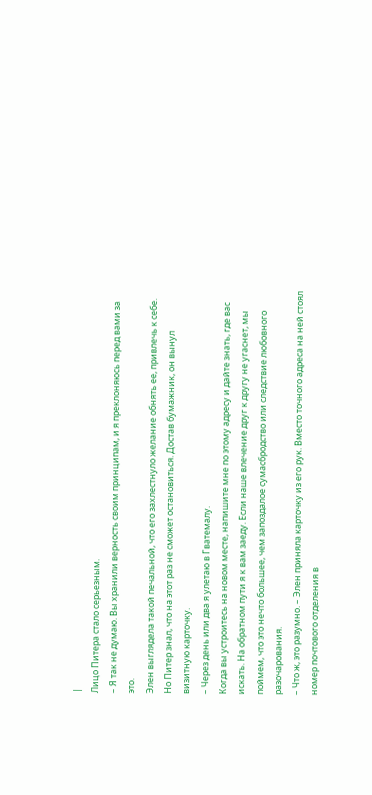|
Лицо Питера стало серьезным.
– Я так не думаю. Вы хранили верность своим принципам, и я преклоняюсь перед вами за это.
Элен выглядела такой печальной, что его захлестнуло желание обнять ее, привлечь к себе. Но Питер знал, что на этот раз не сможет остановиться. Достав бумажник, он вынул визитную карточку.
– Через день или два я улетаю в Гватемалу.
Когда вы устроитесь на новом месте, напишите мне по этому адресу и дайте знать, где вас искать. На обратном пути я к вам заеду. Если наше влечение друг к другу не угаснет, мы поймем, что это нечто большее, чем запоздалое сумасбродство или следствие любовного разочарования.
– Что ж, это разумно. – Элен приняла карточку из его рук. Вместо точного адреса на ней стоял номер почтового отделения в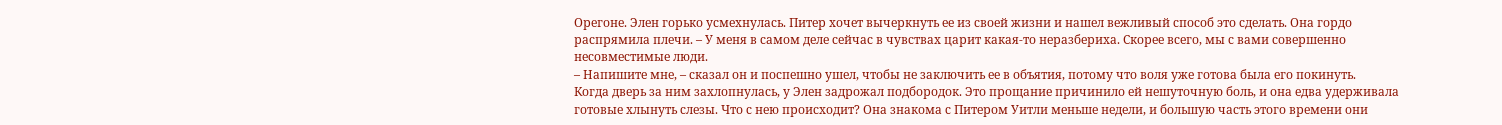Орегоне. Элен горько усмехнулась. Питер хочет вычеркнуть ее из своей жизни и нашел вежливый способ это сделать. Она гордо распрямила плечи. – У меня в самом деле сейчас в чувствах царит какая-то неразбериха. Скорее всего, мы с вами совершенно несовместимые люди.
– Напишите мне, – сказал он и поспешно ушел, чтобы не заключить ее в объятия, потому что воля уже готова была его покинуть.
Когда дверь за ним захлопнулась, у Элен задрожал подбородок. Это прощание причинило ей нешуточную боль, и она едва удерживала готовые хлынуть слезы. Что с нею происходит? Она знакома с Питером Уитли меньше недели, и большую часть этого времени они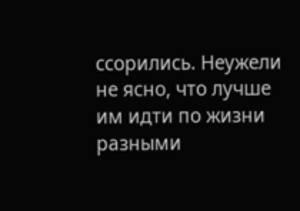ссорились. Неужели не ясно, что лучше им идти по жизни разными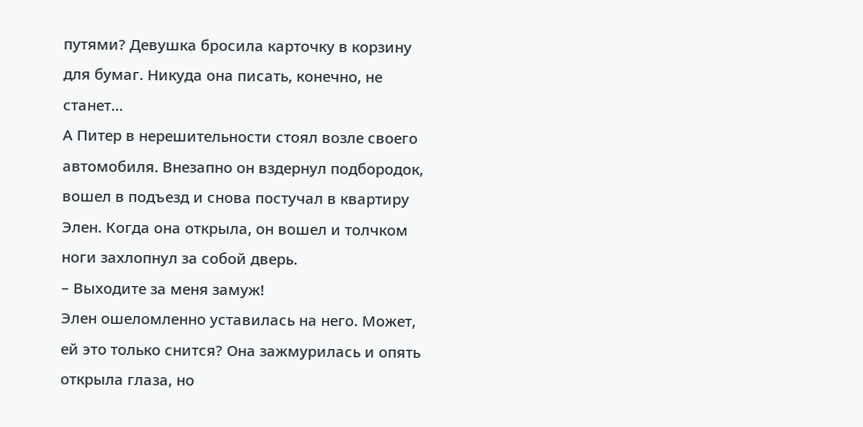путями? Девушка бросила карточку в корзину для бумаг. Никуда она писать, конечно, не станет…
А Питер в нерешительности стоял возле своего автомобиля. Внезапно он вздернул подбородок, вошел в подъезд и снова постучал в квартиру Элен. Когда она открыла, он вошел и толчком ноги захлопнул за собой дверь.
– Выходите за меня замуж!
Элен ошеломленно уставилась на него. Может, ей это только снится? Она зажмурилась и опять открыла глаза, но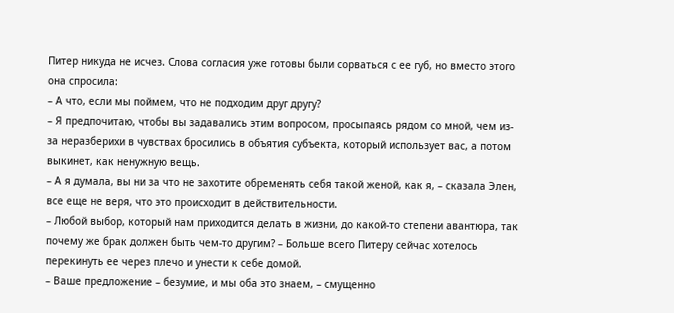Питер никуда не исчез. Слова согласия уже готовы были сорваться с ее губ, но вместо этого она спросила:
– А что, если мы поймем, что не подходим друг другу?
– Я предпочитаю, чтобы вы задавались этим вопросом, просыпаясь рядом со мной, чем из-за неразберихи в чувствах бросились в объятия субъекта, который использует вас, а потом выкинет, как ненужную вещь.
– А я думала, вы ни за что не захотите обременять себя такой женой, как я, – сказала Элен, все еще не веря, что это происходит в действительности.
– Любой выбор, который нам приходится делать в жизни, до какой-то степени авантюра, так почему же брак должен быть чем-то другим? – Больше всего Питеру сейчас хотелось перекинуть ее через плечо и унести к себе домой.
– Ваше предложение – безумие, и мы оба это знаем, – смущенно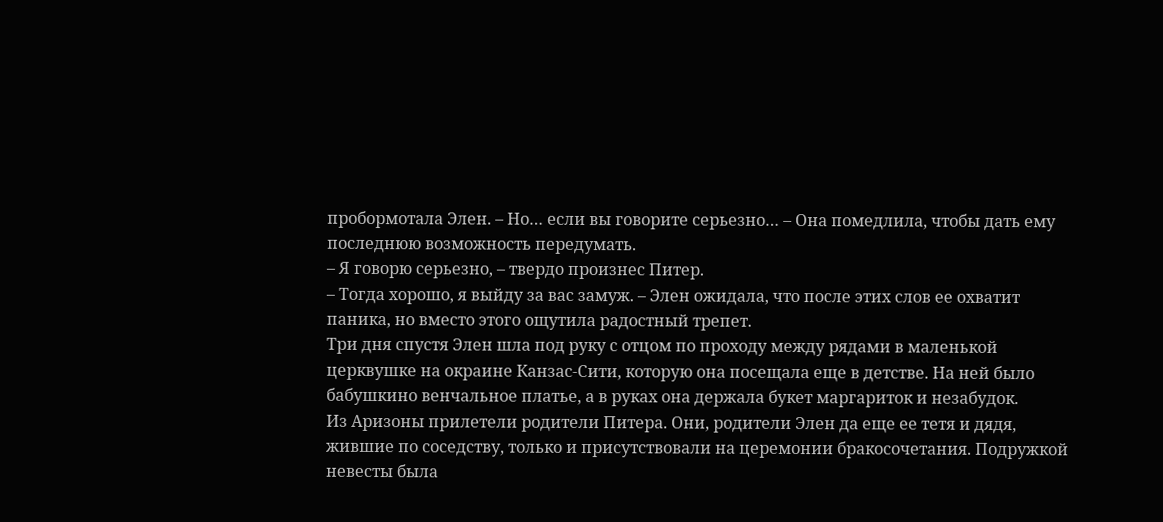пробормотала Элен. – Но… если вы говорите серьезно… – Она помедлила, чтобы дать ему последнюю возможность передумать.
– Я говорю серьезно, – твердо произнес Питер.
– Тогда хорошо, я выйду за вас замуж. – Элен ожидала, что после этих слов ее охватит паника, но вместо этого ощутила радостный трепет.
Три дня спустя Элен шла под руку с отцом по проходу между рядами в маленькой церквушке на окраине Канзас-Сити, которую она посещала еще в детстве. На ней было бабушкино венчальное платье, а в руках она держала букет маргариток и незабудок.
Из Аризоны прилетели родители Питера. Они, родители Элен да еще ее тетя и дядя, жившие по соседству, только и присутствовали на церемонии бракосочетания. Подружкой невесты была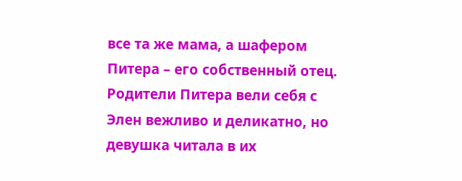все та же мама, а шафером Питера – его собственный отец. Родители Питера вели себя с Элен вежливо и деликатно, но девушка читала в их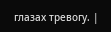глазах тревогу. |